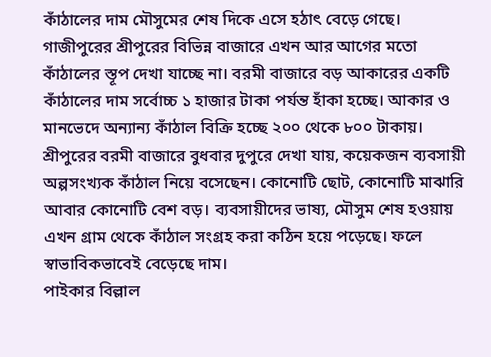কাঁঠালের দাম মৌসুমের শেষ দিকে এসে হঠাৎ বেড়ে গেছে। গাজীপুরের শ্রীপুরের বিভিন্ন বাজারে এখন আর আগের মতো কাঁঠালের স্তূপ দেখা যাচ্ছে না। বরমী বাজারে বড় আকারের একটি কাঁঠালের দাম সর্বোচ্চ ১ হাজার টাকা পর্যন্ত হাঁকা হচ্ছে। আকার ও মানভেদে অন্যান্য কাঁঠাল বিক্রি হচ্ছে ২০০ থেকে ৮০০ টাকায়।
শ্রীপুরের বরমী বাজারে বুধবার দুপুরে দেখা যায়, কয়েকজন ব্যবসায়ী অল্পসংখ্যক কাঁঠাল নিয়ে বসেছেন। কোনোটি ছোট, কোনোটি মাঝারি আবার কোনোটি বেশ বড়। ব্যবসায়ীদের ভাষ্য, মৌসুম শেষ হওয়ায় এখন গ্রাম থেকে কাঁঠাল সংগ্রহ করা কঠিন হয়ে পড়েছে। ফলে স্বাভাবিকভাবেই বেড়েছে দাম।
পাইকার বিল্লাল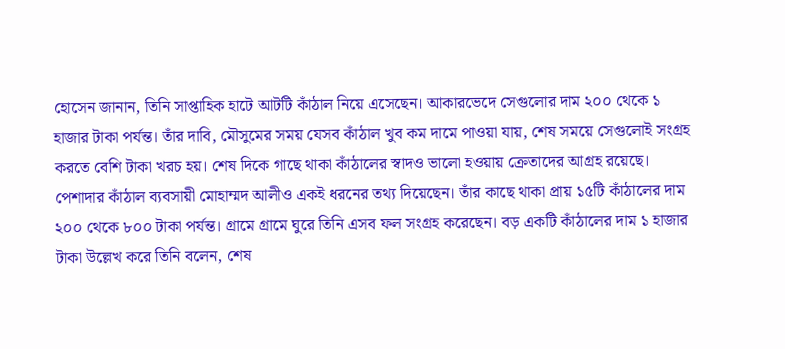হোসেন জানান, তিনি সাপ্তাহিক হাটে আটটি কাঁঠাল নিয়ে এসেছেন। আকারভেদে সেগুলোর দাম ২০০ থেকে ১ হাজার টাকা পর্যন্ত। তাঁর দাবি, মৌসুমের সময় যেসব কাঁঠাল খুব কম দামে পাওয়া যায়, শেষ সময়ে সেগুলোই সংগ্রহ করতে বেশি টাকা খরচ হয়। শেষ দিকে গাছে থাকা কাঁঠালের স্বাদও ভালো হওয়ায় ক্রেতাদের আগ্রহ রয়েছে।
পেশাদার কাঁঠাল ব্যবসায়ী মোহাম্মদ আলীও একই ধরনের তথ্য দিয়েছেন। তাঁর কাছে থাকা প্রায় ১৫টি কাঁঠালের দাম ২০০ থেকে ৮০০ টাকা পর্যন্ত। গ্রামে গ্রামে ঘুরে তিনি এসব ফল সংগ্রহ করেছেন। বড় একটি কাঁঠালের দাম ১ হাজার টাকা উল্লেখ করে তিনি বলেন, শেষ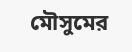মৌসুমের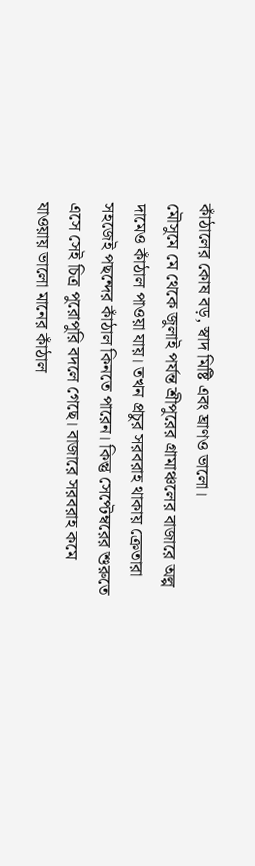কাঁঠালের কোষ বড়, স্বাদ মিষ্টি এবং ঘ্রাণও ভালো।
মৌসুমে মে থেকে জুলাই পর্যন্ত শ্রীপুরের গ্রামাঞ্চলের বাজারে অল্প দামেও কাঁঠাল পাওয়া যায়। তখন প্রচুর সরবরাহ থাকায় ক্রেতারা সহজেই পছন্দের কাঁঠাল কিনতে পারেন। কিন্তু সেপ্টেম্বরের শুরুতে এসে সেই চিত্র পুরোপুরি বদলে গেছে। বাজারে সরবরাহ কমে যাওয়ায় ভালো মানের কাঁঠাল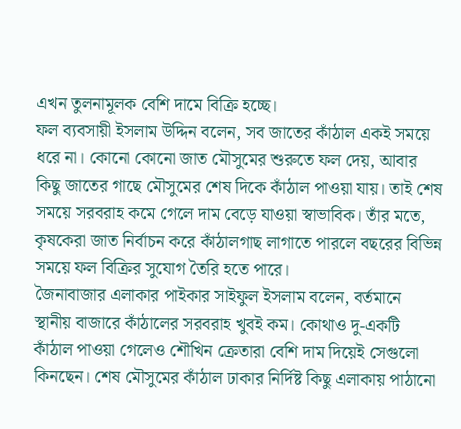এখন তুলনামূলক বেশি দামে বিক্রি হচ্ছে।
ফল ব্যবসায়ী ইসলাম উদ্দিন বলেন, সব জাতের কাঁঠাল একই সময়ে ধরে না। কোনো কোনো জাত মৌসুমের শুরুতে ফল দেয়, আবার কিছু জাতের গাছে মৌসুমের শেষ দিকে কাঁঠাল পাওয়া যায়। তাই শেষ সময়ে সরবরাহ কমে গেলে দাম বেড়ে যাওয়া স্বাভাবিক। তাঁর মতে, কৃষকেরা জাত নির্বাচন করে কাঁঠালগাছ লাগাতে পারলে বছরের বিভিন্ন সময়ে ফল বিক্রির সুযোগ তৈরি হতে পারে।
জৈনাবাজার এলাকার পাইকার সাইফুল ইসলাম বলেন, বর্তমানে স্থানীয় বাজারে কাঁঠালের সরবরাহ খুবই কম। কোথাও দু-একটি কাঁঠাল পাওয়া গেলেও শৌখিন ক্রেতারা বেশি দাম দিয়েই সেগুলো কিনছেন। শেষ মৌসুমের কাঁঠাল ঢাকার নির্দিষ্ট কিছু এলাকায় পাঠানো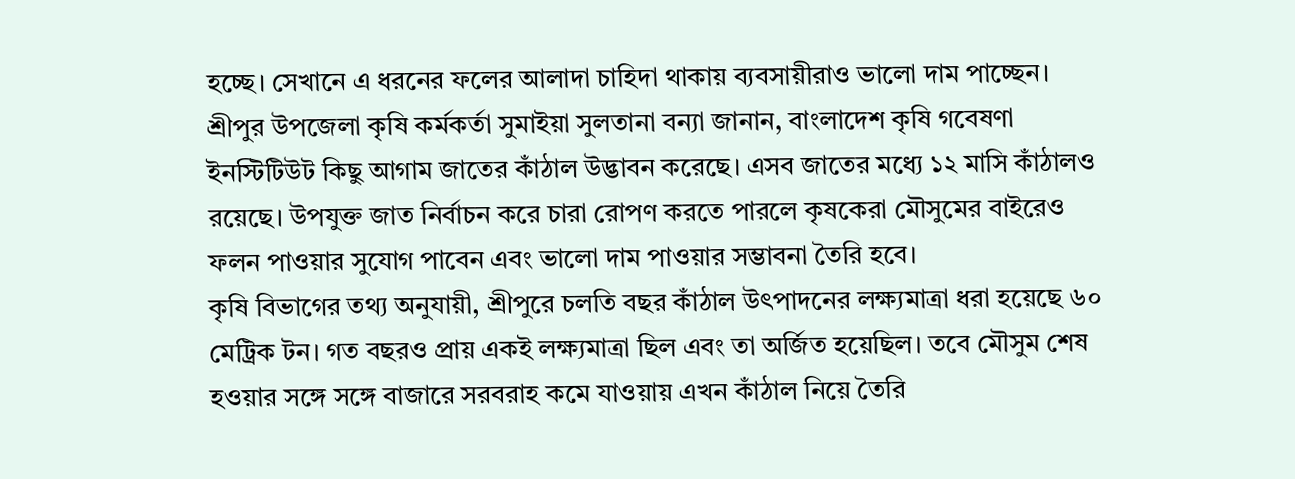হচ্ছে। সেখানে এ ধরনের ফলের আলাদা চাহিদা থাকায় ব্যবসায়ীরাও ভালো দাম পাচ্ছেন।
শ্রীপুর উপজেলা কৃষি কর্মকর্তা সুমাইয়া সুলতানা বন্যা জানান, বাংলাদেশ কৃষি গবেষণা ইনস্টিটিউট কিছু আগাম জাতের কাঁঠাল উদ্ভাবন করেছে। এসব জাতের মধ্যে ১২ মাসি কাঁঠালও রয়েছে। উপযুক্ত জাত নির্বাচন করে চারা রোপণ করতে পারলে কৃষকেরা মৌসুমের বাইরেও ফলন পাওয়ার সুযোগ পাবেন এবং ভালো দাম পাওয়ার সম্ভাবনা তৈরি হবে।
কৃষি বিভাগের তথ্য অনুযায়ী, শ্রীপুরে চলতি বছর কাঁঠাল উৎপাদনের লক্ষ্যমাত্রা ধরা হয়েছে ৬০ মেট্রিক টন। গত বছরও প্রায় একই লক্ষ্যমাত্রা ছিল এবং তা অর্জিত হয়েছিল। তবে মৌসুম শেষ হওয়ার সঙ্গে সঙ্গে বাজারে সরবরাহ কমে যাওয়ায় এখন কাঁঠাল নিয়ে তৈরি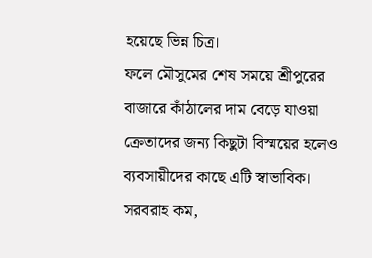হয়েছে ভিন্ন চিত্র।
ফলে মৌসুমের শেষ সময়ে শ্রীপুরের বাজারে কাঁঠালের দাম বেড়ে যাওয়া ক্রেতাদের জন্য কিছুটা বিস্ময়ের হলেও ব্যবসায়ীদের কাছে এটি স্বাভাবিক। সরবরাহ কম,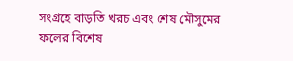সংগ্রহে বাড়তি খরচ এবং শেষ মৌসুমের ফলের বিশেষ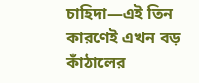চাহিদা—এই তিন কারণেই এখন বড় কাঁঠালের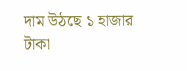দাম উঠছে ১ হাজার টাকা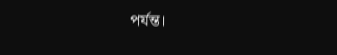পর্যন্ত।